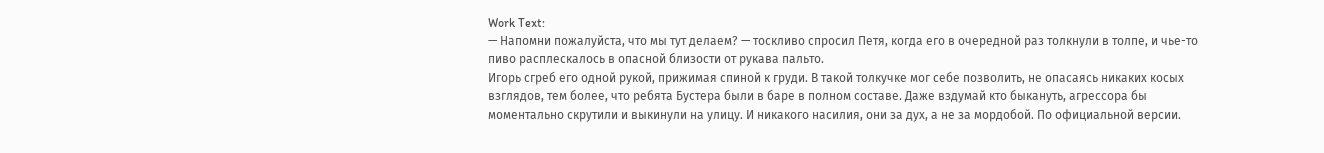Work Text:
— Напомни пожалуйста, что мы тут делаем? — тоскливо спросил Петя, когда его в очередной раз толкнули в толпе, и чье-то пиво расплескалось в опасной близости от рукава пальто.
Игорь сгреб его одной рукой, прижимая спиной к груди. В такой толкучке мог себе позволить, не опасаясь никаких косых взглядов, тем более, что ребята Бустера были в баре в полном составе. Даже вздумай кто быкануть, агрессора бы моментально скрутили и выкинули на улицу. И никакого насилия, они за дух, а не за мордобой. По официальной версии.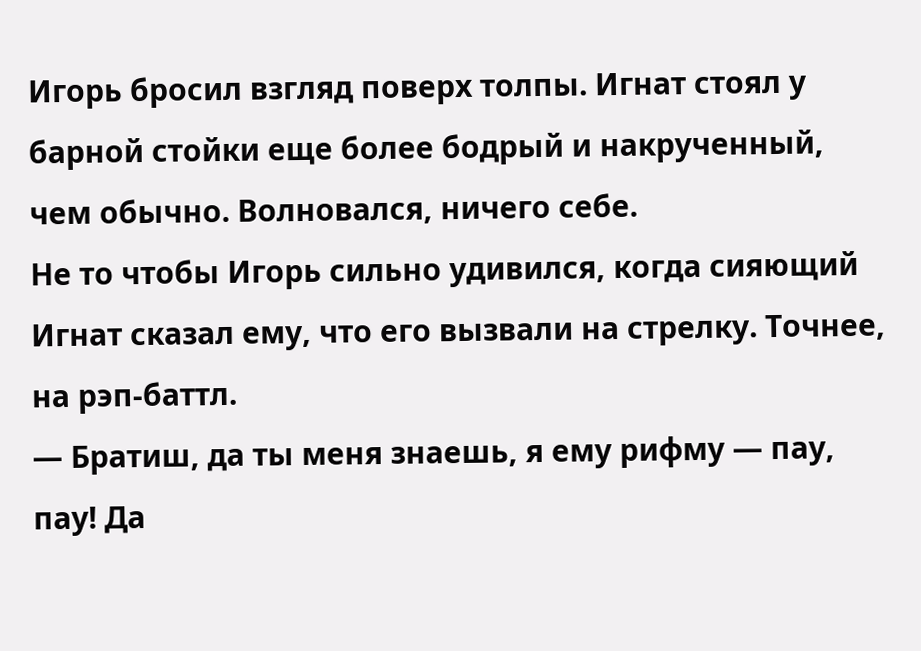Игорь бросил взгляд поверх толпы. Игнат стоял у барной стойки еще более бодрый и накрученный, чем обычно. Волновался, ничего себе.
Не то чтобы Игорь сильно удивился, когда сияющий Игнат сказал ему, что его вызвали на стрелку. Точнее, на рэп-баттл.
— Братиш, да ты меня знаешь, я ему рифму — пау, пау! Да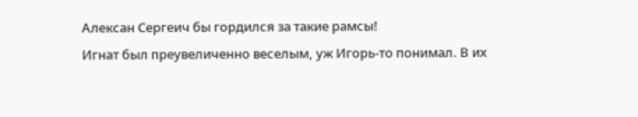Алексан Сергеич бы гордился за такие рамсы!
Игнат был преувеличенно веселым, уж Игорь-то понимал. В их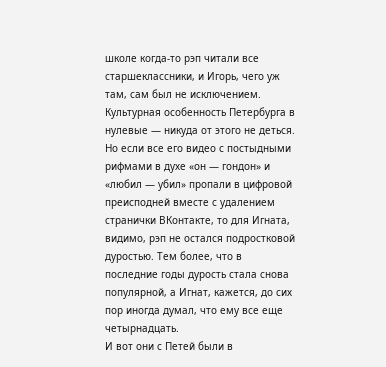школе когда-то рэп читали все старшеклассники, и Игорь, чего уж там, сам был не исключением. Культурная особенность Петербурга в нулевые — никуда от этого не деться. Но если все его видео с постыдными рифмами в духе «он — гондон» и «любил — убил» пропали в цифровой преисподней вместе с удалением странички ВКонтакте, то для Игната, видимо, рэп не остался подростковой дуростью. Тем более, что в последние годы дурость стала снова популярной, а Игнат, кажется, до сих пор иногда думал, что ему все еще четырнадцать.
И вот они с Петей были в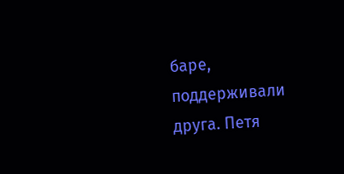баре, поддерживали друга. Петя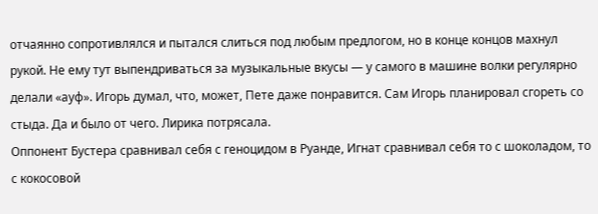отчаянно сопротивлялся и пытался слиться под любым предлогом, но в конце концов махнул рукой. Не ему тут выпендриваться за музыкальные вкусы — у самого в машине волки регулярно делали «ауф». Игорь думал, что, может, Пете даже понравится. Сам Игорь планировал сгореть со стыда. Да и было от чего. Лирика потрясала.
Оппонент Бустера сравнивал себя с геноцидом в Руанде, Игнат сравнивал себя то с шоколадом, то с кокосовой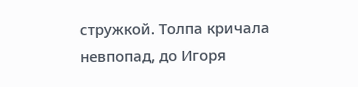стружкой. Толпа кричала невпопад, до Игоря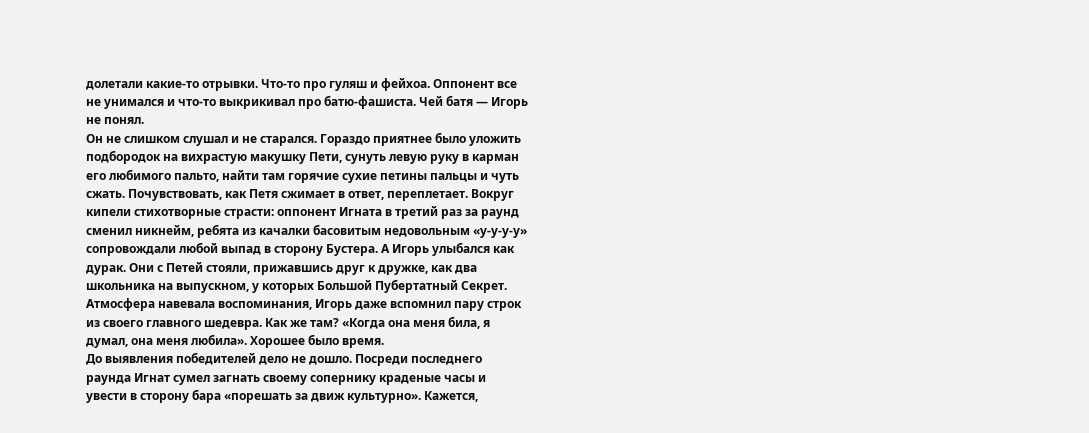долетали какие-то отрывки. Что-то про гуляш и фейхоа. Оппонент все не унимался и что-то выкрикивал про батю-фашиста. Чей батя — Игорь не понял.
Он не слишком слушал и не старался. Гораздо приятнее было уложить подбородок на вихрастую макушку Пети, сунуть левую руку в карман его любимого пальто, найти там горячие сухие петины пальцы и чуть сжать. Почувствовать, как Петя сжимает в ответ, переплетает. Вокруг кипели стихотворные страсти: оппонент Игната в третий раз за раунд сменил никнейм, ребята из качалки басовитым недовольным «у-у-у-у» сопровождали любой выпад в сторону Бустера. А Игорь улыбался как дурак. Они с Петей стояли, прижавшись друг к дружке, как два школьника на выпускном, у которых Большой Пубертатный Секрет. Атмосфера навевала воспоминания, Игорь даже вспомнил пару строк из своего главного шедевра. Как же там? «Когда она меня била, я думал, она меня любила». Хорошее было время.
До выявления победителей дело не дошло. Посреди последнего раунда Игнат сумел загнать своему сопернику краденые часы и увести в сторону бара «порешать за движ культурно». Кажется,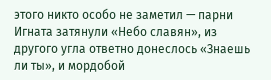этого никто особо не заметил — парни Игната затянули «Небо славян», из другого угла ответно донеслось «Знаешь ли ты», и мордобой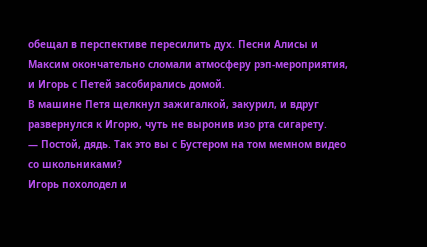обещал в перспективе пересилить дух. Песни Алисы и Максим окончательно сломали атмосферу рэп-мероприятия, и Игорь с Петей засобирались домой.
В машине Петя щелкнул зажигалкой, закурил, и вдруг развернулся к Игорю, чуть не выронив изо рта сигарету.
— Постой, дядь. Так это вы с Бустером на том мемном видео со школьниками?
Игорь похолодел и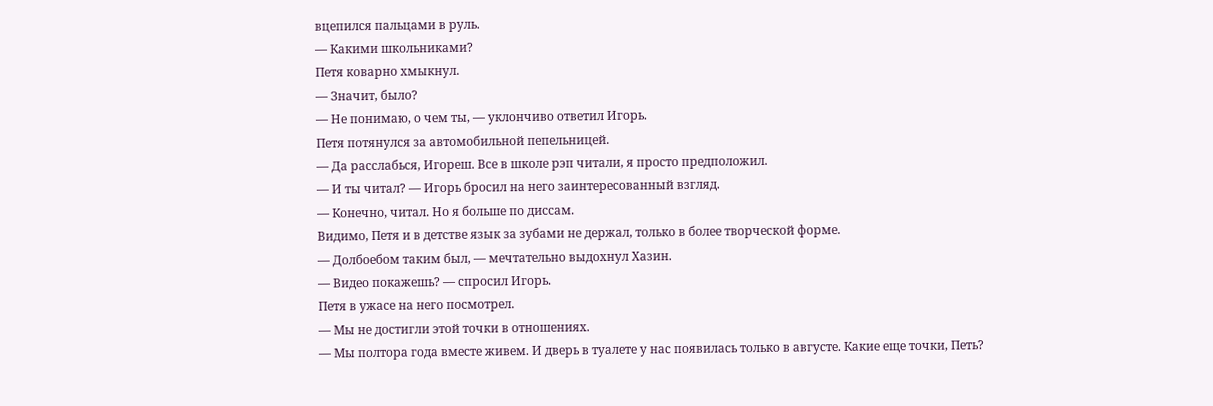вцепился пальцами в руль.
— Какими школьниками?
Петя коварно хмыкнул.
— Значит, было?
— Не понимаю, о чем ты, — уклончиво ответил Игорь.
Петя потянулся за автомобильной пепельницей.
— Да расслабься, Игореш. Все в школе рэп читали, я просто предположил.
— И ты читал? — Игорь бросил на него заинтересованный взгляд.
— Конечно, читал. Но я больше по диссам.
Видимо, Петя и в детстве язык за зубами не держал, только в более творческой форме.
— Долбоебом таким был, — мечтательно выдохнул Хазин.
— Видео покажешь? — спросил Игорь.
Петя в ужасе на него посмотрел.
— Мы не достигли этой точки в отношениях.
— Мы полтора года вместе живем. И дверь в туалете у нас появилась только в августе. Какие еще точки, Петь?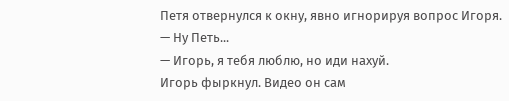Петя отвернулся к окну, явно игнорируя вопрос Игоря.
— Ну Петь...
— Игорь, я тебя люблю, но иди нахуй.
Игорь фыркнул. Видео он сам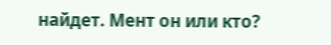найдет. Мент он или кто?